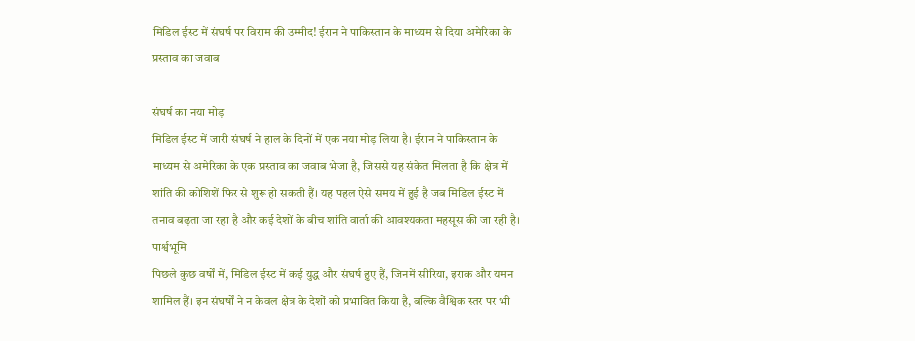मिडिल ईस्ट में संघर्ष पर विराम की उम्मीद! ईरान ने पाकिस्तान के माध्यम से दिया अमेरिका के प्रस्ताव का जवाब

संघर्ष का नया मोड़
मिडिल ईस्ट में जारी संघर्ष ने हाल के दिनों में एक नया मोड़ लिया है। ईरान ने पाकिस्तान के माध्यम से अमेरिका के एक प्रस्ताव का जवाब भेजा है, जिससे यह संकेत मिलता है कि क्षेत्र में शांति की कोशिशें फिर से शुरू हो सकती हैं। यह पहल ऐसे समय में हुई है जब मिडिल ईस्ट में तनाव बढ़ता जा रहा है और कई देशों के बीच शांति वार्ता की आवश्यकता महसूस की जा रही है।
पार्श्वभूमि
पिछले कुछ वर्षों में, मिडिल ईस्ट में कई युद्ध और संघर्ष हुए हैं, जिनमें सीरिया, इराक और यमन शामिल हैं। इन संघर्षों ने न केवल क्षेत्र के देशों को प्रभावित किया है, बल्कि वैश्विक स्तर पर भी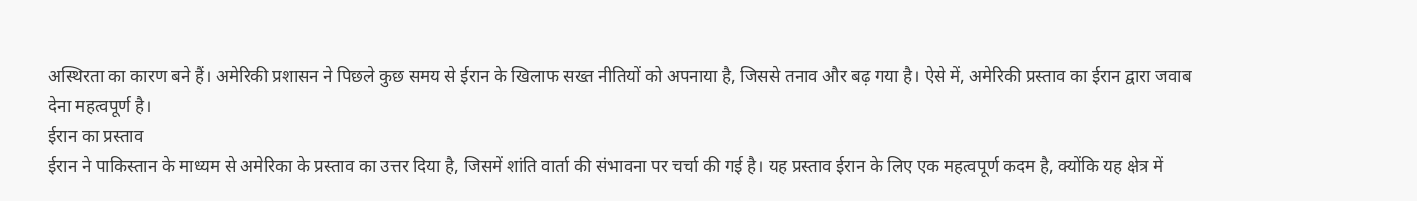अस्थिरता का कारण बने हैं। अमेरिकी प्रशासन ने पिछले कुछ समय से ईरान के खिलाफ सख्त नीतियों को अपनाया है, जिससे तनाव और बढ़ गया है। ऐसे में, अमेरिकी प्रस्ताव का ईरान द्वारा जवाब देना महत्वपूर्ण है।
ईरान का प्रस्ताव
ईरान ने पाकिस्तान के माध्यम से अमेरिका के प्रस्ताव का उत्तर दिया है, जिसमें शांति वार्ता की संभावना पर चर्चा की गई है। यह प्रस्ताव ईरान के लिए एक महत्वपूर्ण कदम है, क्योंकि यह क्षेत्र में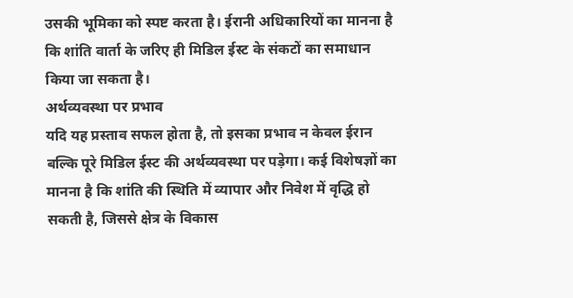उसकी भूमिका को स्पष्ट करता है। ईरानी अधिकारियों का मानना है कि शांति वार्ता के जरिए ही मिडिल ईस्ट के संकटों का समाधान किया जा सकता है।
अर्थव्यवस्था पर प्रभाव
यदि यह प्रस्ताव सफल होता है, तो इसका प्रभाव न केवल ईरान बल्कि पूरे मिडिल ईस्ट की अर्थव्यवस्था पर पड़ेगा। कई विशेषज्ञों का मानना है कि शांति की स्थिति में व्यापार और निवेश में वृद्धि हो सकती है, जिससे क्षेत्र के विकास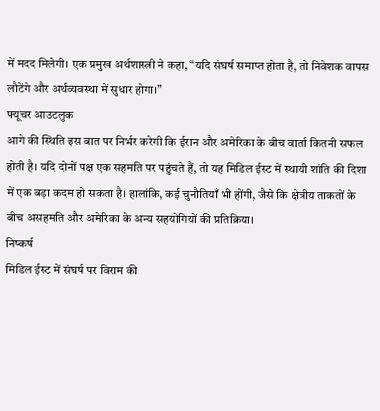में मदद मिलेगी। एक प्रमुख अर्थशास्त्री ने कहा, “यदि संघर्ष समाप्त होता है, तो निवेशक वापस लौटेंगे और अर्थव्यवस्था में सुधार होगा।”
फ्यूचर आउटलुक
आगे की स्थिति इस बात पर निर्भर करेगी कि ईरान और अमेरिका के बीच वार्ता कितनी सफल होती है। यदि दोनों पक्ष एक सहमति पर पहुंचते हैं, तो यह मिडिल ईस्ट में स्थायी शांति की दिशा में एक बड़ा कदम हो सकता है। हालांकि, कई चुनौतियाँ भी होंगी, जैसे कि क्षेत्रीय ताकतों के बीच असहमति और अमेरिका के अन्य सहयोगियों की प्रतिक्रिया।
निष्कर्ष
मिडिल ईस्ट में संघर्ष पर विराम की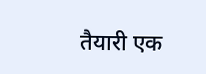तैयारी एक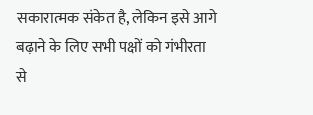सकारात्मक संकेत है, लेकिन इसे आगे बढ़ाने के लिए सभी पक्षों को गंभीरता से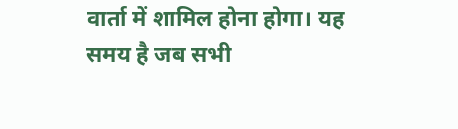वार्ता में शामिल होना होगा। यह समय है जब सभी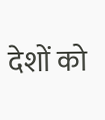देशों को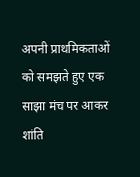अपनी प्राथमिकताओं को समझते हुए एक साझा मंच पर आकर शांति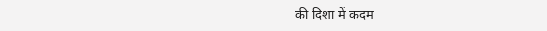की दिशा में कदम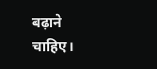बढ़ाने चाहिए।